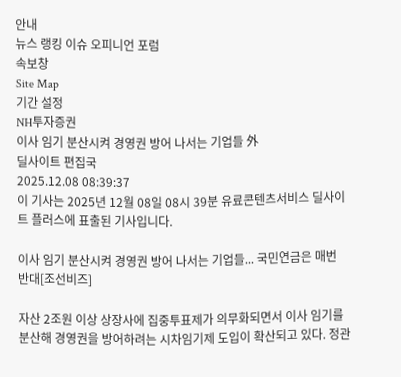안내
뉴스 랭킹 이슈 오피니언 포럼
속보창
Site Map
기간 설정
NH투자증권
이사 임기 분산시켜 경영권 방어 나서는 기업들 外
딜사이트 편집국
2025.12.08 08:39:37
이 기사는 2025년 12월 08일 08시 39분 유료콘텐츠서비스 딜사이트 플러스에 표출된 기사입니다.

이사 임기 분산시켜 경영권 방어 나서는 기업들... 국민연금은 매번 반대[조선비즈]

자산 2조원 이상 상장사에 집중투표제가 의무화되면서 이사 임기를 분산해 경영권을 방어하려는 시차임기제 도입이 확산되고 있다. 정관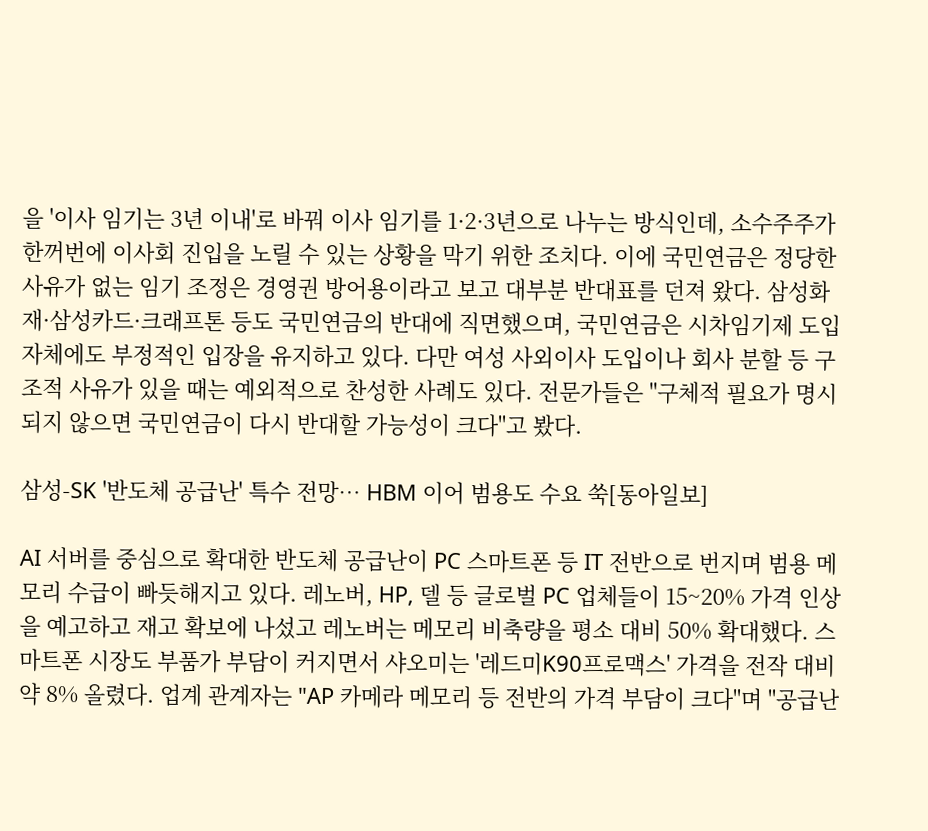을 '이사 임기는 3년 이내'로 바꿔 이사 임기를 1·2·3년으로 나누는 방식인데, 소수주주가 한꺼번에 이사회 진입을 노릴 수 있는 상황을 막기 위한 조치다. 이에 국민연금은 정당한 사유가 없는 임기 조정은 경영권 방어용이라고 보고 대부분 반대표를 던져 왔다. 삼성화재·삼성카드·크래프톤 등도 국민연금의 반대에 직면했으며, 국민연금은 시차임기제 도입 자체에도 부정적인 입장을 유지하고 있다. 다만 여성 사외이사 도입이나 회사 분할 등 구조적 사유가 있을 때는 예외적으로 찬성한 사례도 있다. 전문가들은 "구체적 필요가 명시되지 않으면 국민연금이 다시 반대할 가능성이 크다"고 봤다.

삼성-SK '반도체 공급난' 특수 전망… HBM 이어 범용도 수요 쑥[동아일보]

AI 서버를 중심으로 확대한 반도체 공급난이 PC 스마트폰 등 IT 전반으로 번지며 범용 메모리 수급이 빠듯해지고 있다. 레노버, HP, 델 등 글로벌 PC 업체들이 15~20% 가격 인상을 예고하고 재고 확보에 나섰고 레노버는 메모리 비축량을 평소 대비 50% 확대했다. 스마트폰 시장도 부품가 부담이 커지면서 샤오미는 '레드미K90프로맥스' 가격을 전작 대비 약 8% 올렸다. 업계 관계자는 "AP 카메라 메모리 등 전반의 가격 부담이 크다"며 "공급난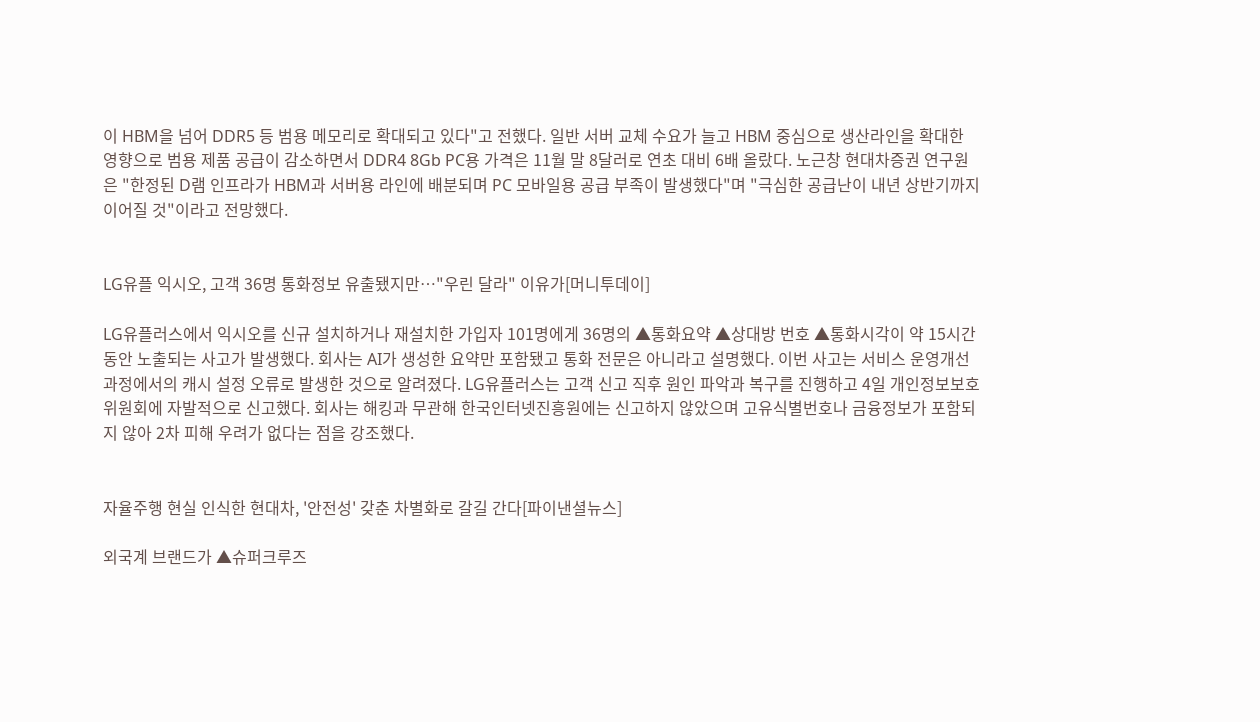이 HBM을 넘어 DDR5 등 범용 메모리로 확대되고 있다"고 전했다. 일반 서버 교체 수요가 늘고 HBM 중심으로 생산라인을 확대한 영향으로 범용 제품 공급이 감소하면서 DDR4 8Gb PC용 가격은 11월 말 8달러로 연초 대비 6배 올랐다. 노근창 현대차증권 연구원은 "한정된 D램 인프라가 HBM과 서버용 라인에 배분되며 PC 모바일용 공급 부족이 발생했다"며 "극심한 공급난이 내년 상반기까지 이어질 것"이라고 전망했다.


LG유플 익시오, 고객 36명 통화정보 유출됐지만…"우린 달라" 이유가[머니투데이]

LG유플러스에서 익시오를 신규 설치하거나 재설치한 가입자 101명에게 36명의 ▲통화요약 ▲상대방 번호 ▲통화시각이 약 15시간 동안 노출되는 사고가 발생했다. 회사는 AI가 생성한 요약만 포함됐고 통화 전문은 아니라고 설명했다. 이번 사고는 서비스 운영개선 과정에서의 캐시 설정 오류로 발생한 것으로 알려졌다. LG유플러스는 고객 신고 직후 원인 파악과 복구를 진행하고 4일 개인정보보호위원회에 자발적으로 신고했다. 회사는 해킹과 무관해 한국인터넷진흥원에는 신고하지 않았으며 고유식별번호나 금융정보가 포함되지 않아 2차 피해 우려가 없다는 점을 강조했다.


자율주행 현실 인식한 현대차, '안전성' 갖춘 차별화로 갈길 간다[파이낸셜뉴스]

외국계 브랜드가 ▲슈퍼크루즈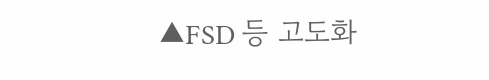▲FSD 등 고도화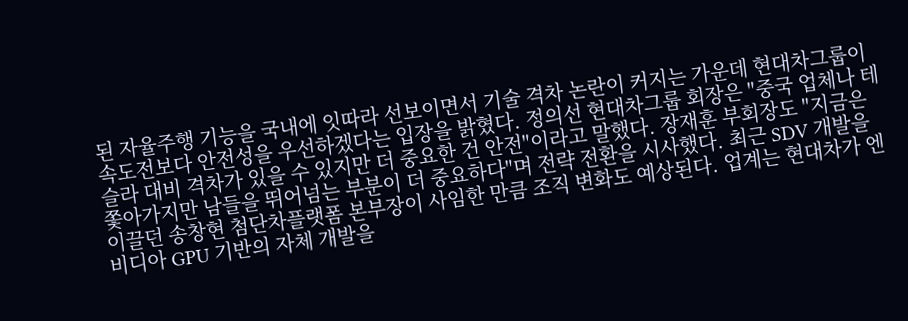된 자율주행 기능을 국내에 잇따라 선보이면서 기술 격차 논란이 커지는 가운데 현대차그룹이 속도전보다 안전성을 우선하겠다는 입장을 밝혔다. 정의선 현대차그룹 회장은 "중국 업체나 테슬라 대비 격차가 있을 수 있지만 더 중요한 건 안전"이라고 말했다. 장재훈 부회장도 "지금은 쫓아가지만 남들을 뛰어넘는 부분이 더 중요하다"며 전략 전환을 시사했다. 최근 SDV 개발을 이끌던 송창현 첨단차플랫폼 본부장이 사임한 만큼 조직 변화도 예상된다. 업계는 현대차가 엔비디아 GPU 기반의 자체 개발을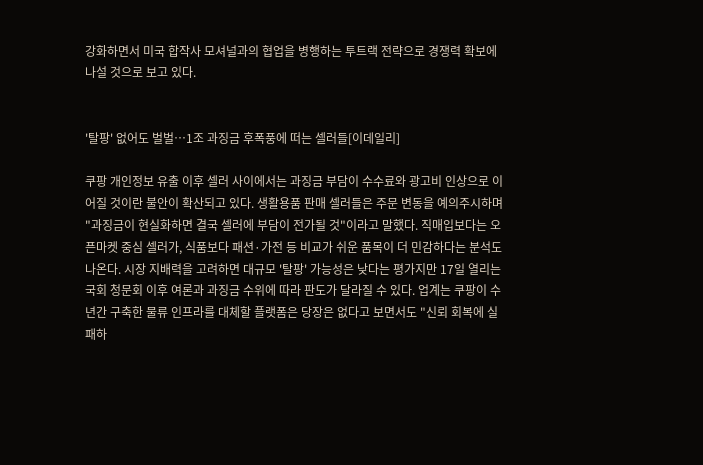강화하면서 미국 합작사 모셔널과의 협업을 병행하는 투트랙 전략으로 경쟁력 확보에 나설 것으로 보고 있다.


'탈팡' 없어도 벌벌…1조 과징금 후폭풍에 떠는 셀러들[이데일리]

쿠팡 개인정보 유출 이후 셀러 사이에서는 과징금 부담이 수수료와 광고비 인상으로 이어질 것이란 불안이 확산되고 있다. 생활용품 판매 셀러들은 주문 변동을 예의주시하며 "과징금이 현실화하면 결국 셀러에 부담이 전가될 것"이라고 말했다. 직매입보다는 오픈마켓 중심 셀러가, 식품보다 패션·가전 등 비교가 쉬운 품목이 더 민감하다는 분석도 나온다. 시장 지배력을 고려하면 대규모 '탈팡' 가능성은 낮다는 평가지만 17일 열리는 국회 청문회 이후 여론과 과징금 수위에 따라 판도가 달라질 수 있다. 업계는 쿠팡이 수년간 구축한 물류 인프라를 대체할 플랫폼은 당장은 없다고 보면서도 "신뢰 회복에 실패하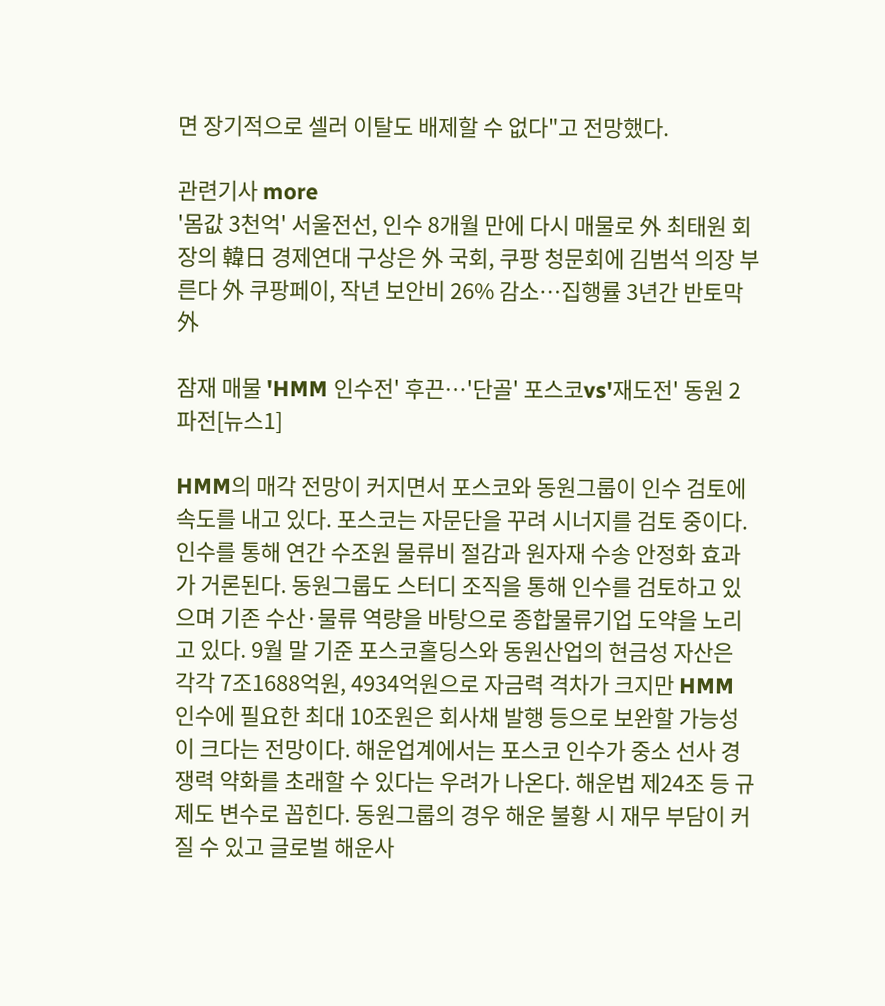면 장기적으로 셀러 이탈도 배제할 수 없다"고 전망했다.

관련기사 more
'몸값 3천억' 서울전선, 인수 8개월 만에 다시 매물로 外 최태원 회장의 韓日 경제연대 구상은 外 국회, 쿠팡 청문회에 김범석 의장 부른다 外 쿠팡페이, 작년 보안비 26% 감소…집행률 3년간 반토막 外

잠재 매물 'HMM 인수전' 후끈…'단골' 포스코vs'재도전' 동원 2파전[뉴스1]

HMM의 매각 전망이 커지면서 포스코와 동원그룹이 인수 검토에 속도를 내고 있다. 포스코는 자문단을 꾸려 시너지를 검토 중이다. 인수를 통해 연간 수조원 물류비 절감과 원자재 수송 안정화 효과가 거론된다. 동원그룹도 스터디 조직을 통해 인수를 검토하고 있으며 기존 수산·물류 역량을 바탕으로 종합물류기업 도약을 노리고 있다. 9월 말 기준 포스코홀딩스와 동원산업의 현금성 자산은 각각 7조1688억원, 4934억원으로 자금력 격차가 크지만 HMM 인수에 필요한 최대 10조원은 회사채 발행 등으로 보완할 가능성이 크다는 전망이다. 해운업계에서는 포스코 인수가 중소 선사 경쟁력 약화를 초래할 수 있다는 우려가 나온다. 해운법 제24조 등 규제도 변수로 꼽힌다. 동원그룹의 경우 해운 불황 시 재무 부담이 커질 수 있고 글로벌 해운사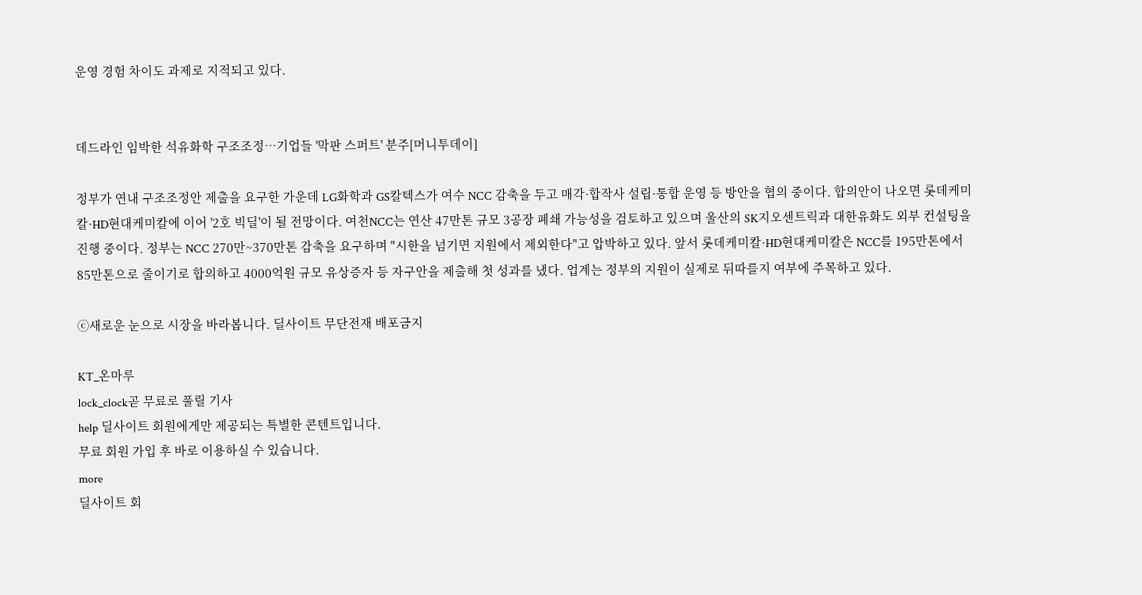운영 경험 차이도 과제로 지적되고 있다.


데드라인 임박한 석유화학 구조조정…기업들 '막판 스퍼트' 분주[머니투데이]

정부가 연내 구조조정안 제출을 요구한 가운데 LG화학과 GS칼텍스가 여수 NCC 감축을 두고 매각·합작사 설립·통합 운영 등 방안을 협의 중이다. 합의안이 나오면 롯데케미칼·HD현대케미칼에 이어 '2호 빅딜'이 될 전망이다. 여천NCC는 연산 47만톤 규모 3공장 폐쇄 가능성을 검토하고 있으며 울산의 SK지오센트릭과 대한유화도 외부 컨설팅을 진행 중이다. 정부는 NCC 270만~370만톤 감축을 요구하며 "시한을 넘기면 지원에서 제외한다"고 압박하고 있다. 앞서 롯데케미칼·HD현대케미칼은 NCC를 195만톤에서 85만톤으로 줄이기로 합의하고 4000억원 규모 유상증자 등 자구안을 제출해 첫 성과를 냈다. 업계는 정부의 지원이 실제로 뒤따를지 여부에 주목하고 있다.

ⓒ새로운 눈으로 시장을 바라봅니다. 딜사이트 무단전재 배포금지

KT_온마루
lock_clock곧 무료로 풀릴 기사
help 딜사이트 회원에게만 제공되는 특별한 콘텐트입니다.
무료 회원 가입 후 바로 이용하실 수 있습니다.
more
딜사이트 회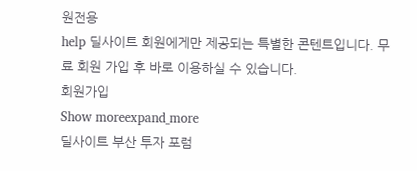원전용
help 딜사이트 회원에게만 제공되는 특별한 콘텐트입니다. 무료 회원 가입 후 바로 이용하실 수 있습니다.
회원가입
Show moreexpand_more
딜사이트 부산 투자 포럼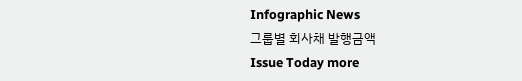Infographic News
그룹별 회사채 발행금액
Issue Today more